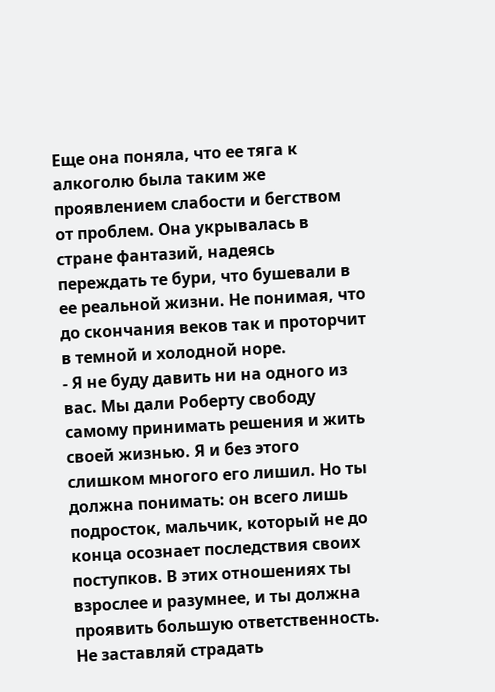Еще она поняла, что ее тяга к алкоголю была таким же проявлением слабости и бегством от проблем. Она укрывалась в стране фантазий, надеясь переждать те бури, что бушевали в ее реальной жизни. Не понимая, что до скончания веков так и проторчит в темной и холодной норе.
- Я не буду давить ни на одного из вас. Мы дали Роберту свободу самому принимать решения и жить своей жизнью. Я и без этого слишком многого его лишил. Но ты должна понимать: он всего лишь подросток, мальчик, который не до конца осознает последствия своих поступков. В этих отношениях ты взрослее и разумнее, и ты должна проявить большую ответственность. Не заставляй страдать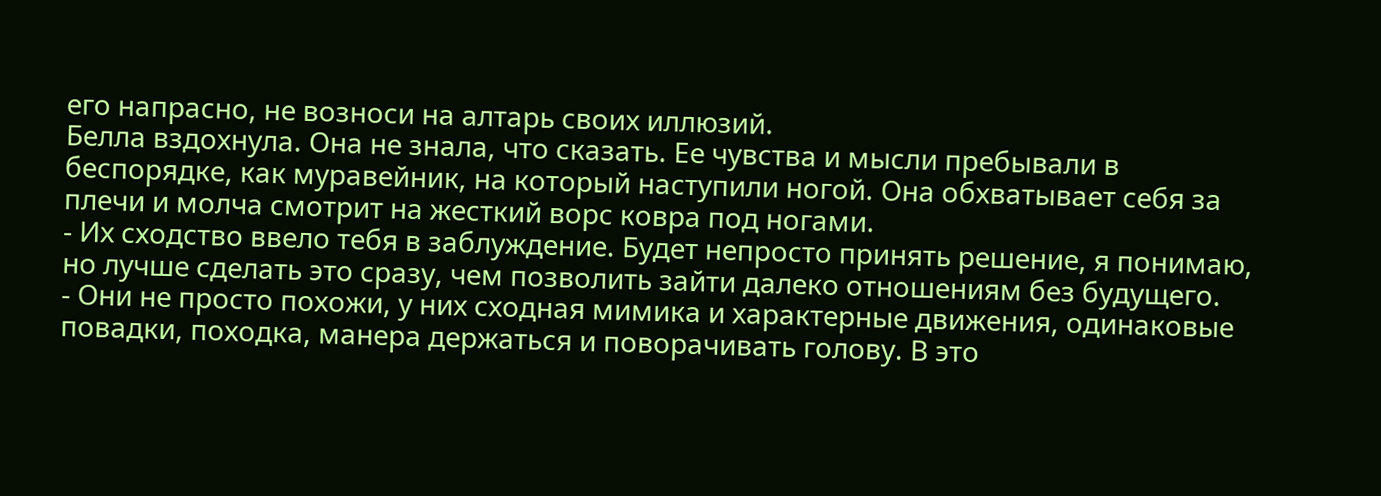его напрасно, не возноси на алтарь своих иллюзий.
Белла вздохнула. Она не знала, что сказать. Ее чувства и мысли пребывали в беспорядке, как муравейник, на который наступили ногой. Она обхватывает себя за плечи и молча смотрит на жесткий ворс ковра под ногами.
- Их сходство ввело тебя в заблуждение. Будет непросто принять решение, я понимаю, но лучше сделать это сразу, чем позволить зайти далеко отношениям без будущего.
- Они не просто похожи, у них сходная мимика и характерные движения, одинаковые повадки, походка, манера держаться и поворачивать голову. В это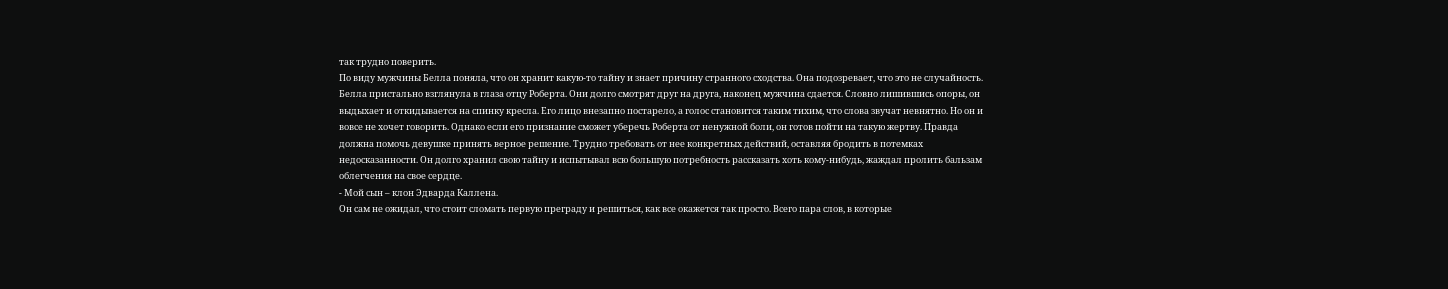так трудно поверить.
По виду мужчины Белла поняла, что он хранит какую-то тайну и знает причину странного сходства. Она подозревает, что это не случайность. Белла пристально взглянула в глаза отцу Роберта. Они долго смотрят друг на друга, наконец мужчина сдается. Словно лишившись опоры, он выдыхает и откидывается на спинку кресла. Его лицо внезапно постарело, а голос становится таким тихим, что слова звучат невнятно. Но он и вовсе не хочет говорить. Однако если его признание сможет уберечь Роберта от ненужной боли, он готов пойти на такую жертву. Правда должна помочь девушке принять верное решение. Трудно требовать от нее конкретных действий, оставляя бродить в потемках недосказанности. Он долго хранил свою тайну и испытывал всю большую потребность рассказать хоть кому-нибудь, жаждал пролить бальзам облегчения на свое сердце.
- Мой сын – клон Эдварда Каллена.
Он сам не ожидал, что стоит сломать первую преграду и решиться, как все окажется так просто. Всего пара слов, в которые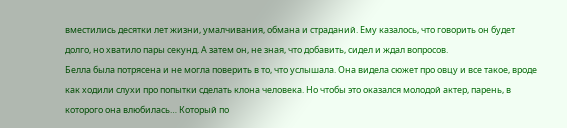вместились десятки лет жизни, умалчивания, обмана и страданий. Ему казалось, что говорить он будет долго, но хватило пары секунд. А затем он, не зная, что добавить, сидел и ждал вопросов.
Белла была потрясена и не могла поверить в то, что услышала. Она видела сюжет про овцу и все такое, вроде как ходили слухи про попытки сделать клона человека. Но чтобы это оказался молодой актер, парень, в которого она влюбилась… Который по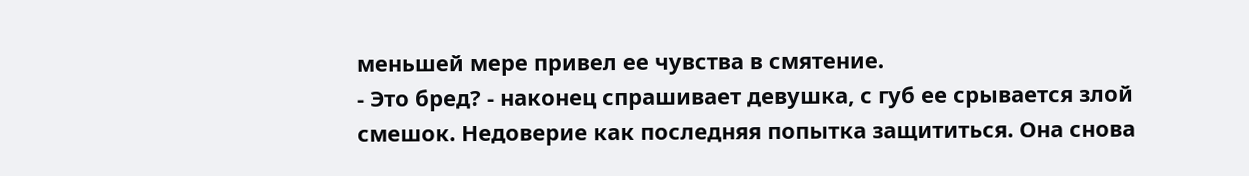меньшей мере привел ее чувства в смятение.
- Это бред? - наконец спрашивает девушка, с губ ее срывается злой смешок. Недоверие как последняя попытка защититься. Она снова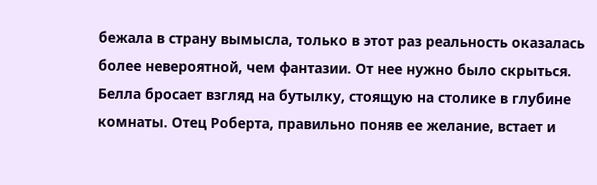бежала в страну вымысла, только в этот раз реальность оказалась более невероятной, чем фантазии. От нее нужно было скрыться. Белла бросает взгляд на бутылку, стоящую на столике в глубине комнаты. Отец Роберта, правильно поняв ее желание, встает и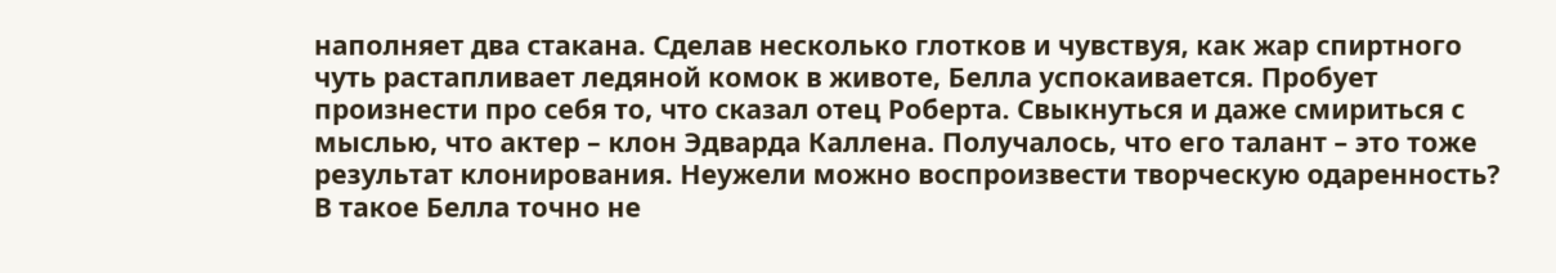наполняет два стакана. Сделав несколько глотков и чувствуя, как жар спиртного чуть растапливает ледяной комок в животе, Белла успокаивается. Пробует произнести про себя то, что сказал отец Роберта. Свыкнуться и даже смириться с мыслью, что актер – клон Эдварда Каллена. Получалось, что его талант – это тоже результат клонирования. Неужели можно воспроизвести творческую одаренность? В такое Белла точно не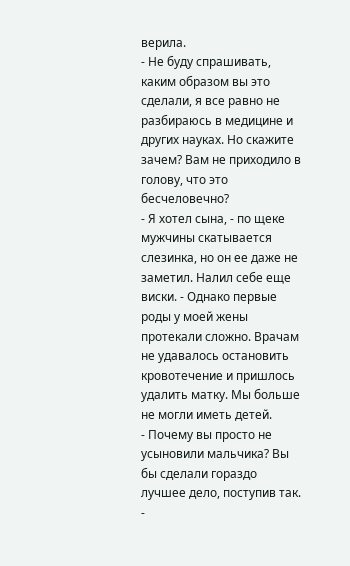верила.
- Не буду спрашивать, каким образом вы это сделали, я все равно не разбираюсь в медицине и других науках. Но скажите зачем? Вам не приходило в голову, что это бесчеловечно?
- Я хотел сына, - по щеке мужчины скатывается слезинка, но он ее даже не заметил. Налил себе еще виски. - Однако первые роды у моей жены протекали сложно. Врачам не удавалось остановить кровотечение и пришлось удалить матку. Мы больше не могли иметь детей.
- Почему вы просто не усыновили мальчика? Вы бы сделали гораздо лучшее дело, поступив так.
-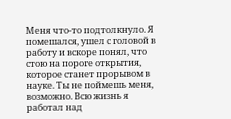Меня что-то подтолкнуло. Я помешался, ушел с головой в работу и вскоре понял, что стою на пороге открытия, которое станет прорывом в науке. Ты не поймешь меня, возможно. Всю жизнь я работал над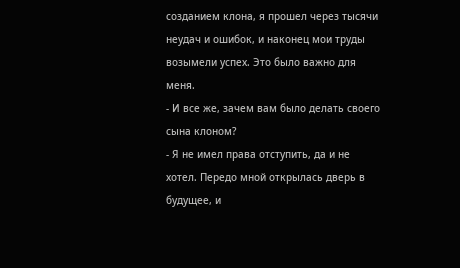созданием клона, я прошел через тысячи неудач и ошибок, и наконец мои труды возымели успех. Это было важно для меня.
- И все же, зачем вам было делать своего сына клоном?
- Я не имел права отступить, да и не хотел. Передо мной открылась дверь в будущее, и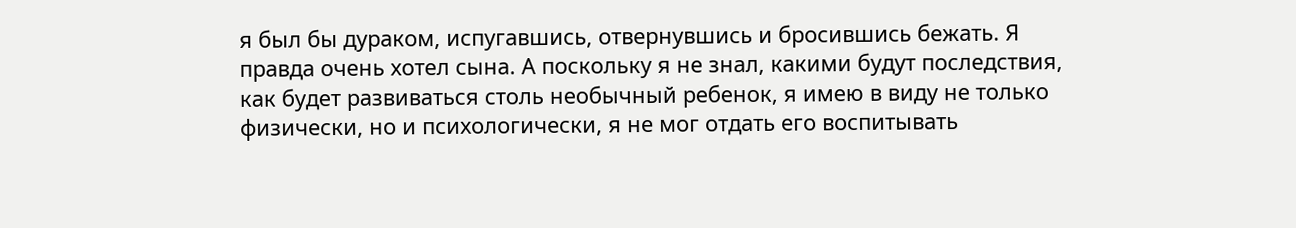я был бы дураком, испугавшись, отвернувшись и бросившись бежать. Я правда очень хотел сына. А поскольку я не знал, какими будут последствия, как будет развиваться столь необычный ребенок, я имею в виду не только физически, но и психологически, я не мог отдать его воспитывать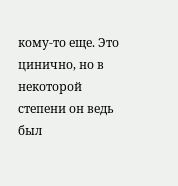кому-то еще. Это цинично, но в некоторой степени он ведь был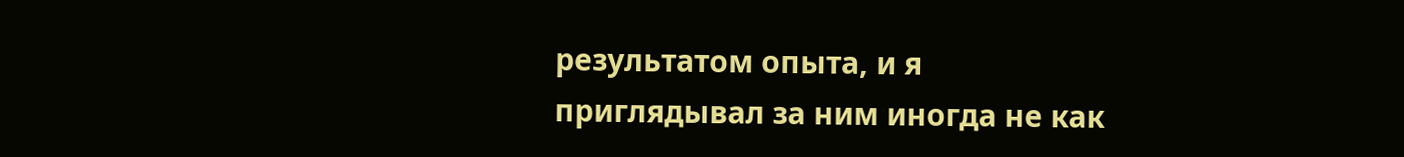результатом опыта, и я приглядывал за ним иногда не как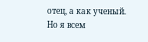отец, а как ученый. Но я всем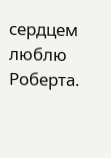сердцем люблю Роберта.